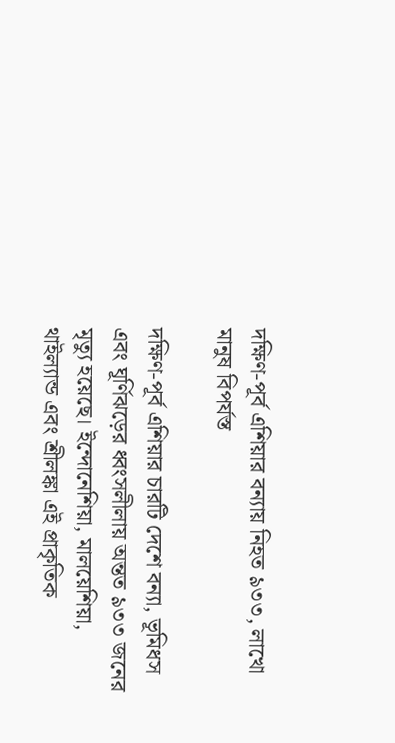দক্ষিণ-পূর্ব এশিয়ার বন্যায় নিহত ৯৩৩, লাখো মানুষ বিপর্যস্ত

দক্ষিণ-পূর্ব এশিয়ার চারটি দেশে বন্যা, ভূমিধস এবং ঘূর্ণিঝড়ের ধ্বংসলীলায় অন্তত ৯৩৩ জনের মৃত্যু হয়েছে। ইন্দোনেশিয়া, মালয়েশিয়া, থাইল্যান্ড এবং শ্রীলঙ্কা এই প্রাকৃতিক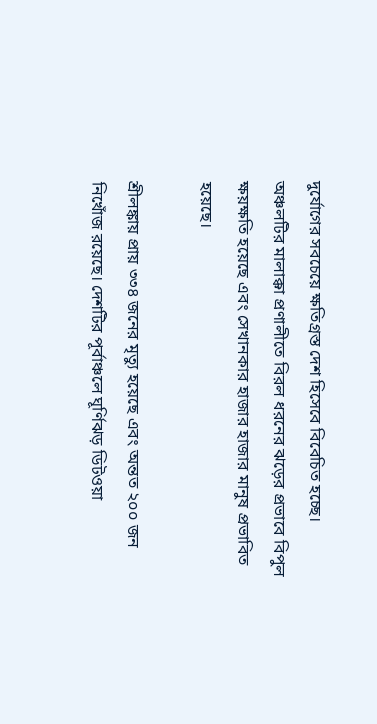দুর্যোগের সবচেয়ে ক্ষতিগ্রস্ত দেশ হিসেবে বিবেচিত হচ্ছে। অঞ্চলটির মালাক্কা প্রণালীতে বিরল ধরনের ঝড়ের প্রভাবে বিপুল ক্ষয়ক্ষতি হয়েছে এবং সেখানকার হাজার হাজার মানুষ প্রভাবিত হয়েছে।

শ্রীলঙ্কায় প্রায় ৩৩৪ জনের মৃত্যু হয়েছে এবং অন্তত ২০০ জন নিখোঁজ রয়েছে। দেশটির পূর্বাঞ্চলে ঘূর্ণিঝড় ডিটওয়া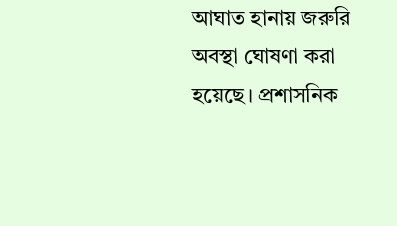আঘাত হানায় জরুরি অবস্থা ঘোষণা করা হয়েছে। প্রশাসনিক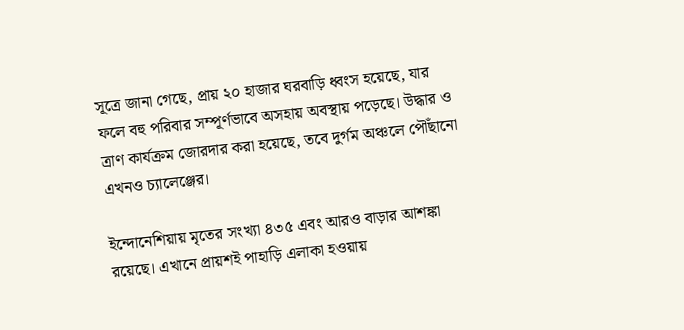সূত্রে জানা গেছে, প্রায় ২০ হাজার ঘরবাড়ি ধ্বংস হয়েছে, যার ফলে বহু পরিবার সম্পূর্ণভাবে অসহায় অবস্থায় পড়েছে। উদ্ধার ও ত্রাণ কার্যক্রম জোরদার করা হয়েছে, তবে দুর্গম অঞ্চলে পৌঁছানো এখনও চ্যালেঞ্জের।

ইন্দোনেশিয়ায় মৃতের সংখ্যা ৪৩৫ এবং আরও বাড়ার আশঙ্কা রয়েছে। এখানে প্রায়শই পাহাড়ি এলাকা হওয়ায়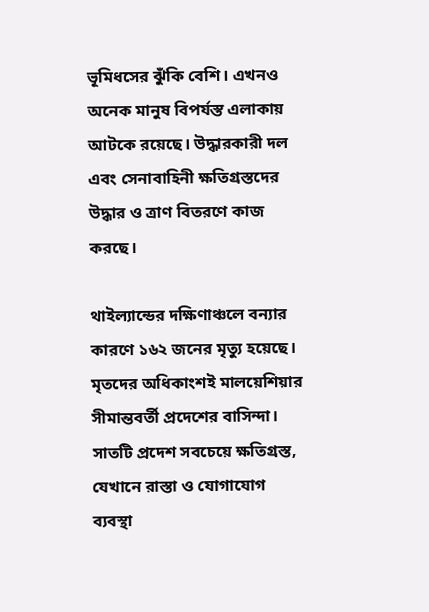ভূমিধসের ঝুঁকি বেশি। এখনও অনেক মানুষ বিপর্যস্ত এলাকায় আটকে রয়েছে। উদ্ধারকারী দল এবং সেনাবাহিনী ক্ষতিগ্রস্তদের উদ্ধার ও ত্রাণ বিতরণে কাজ করছে।

থাইল্যান্ডের দক্ষিণাঞ্চলে বন্যার কারণে ১৬২ জনের মৃত্যু হয়েছে। মৃতদের অধিকাংশই মালয়েশিয়ার সীমান্তবর্তী প্রদেশের বাসিন্দা। সাতটি প্রদেশ সবচেয়ে ক্ষতিগ্রস্ত, যেখানে রাস্তা ও যোগাযোগ ব্যবস্থা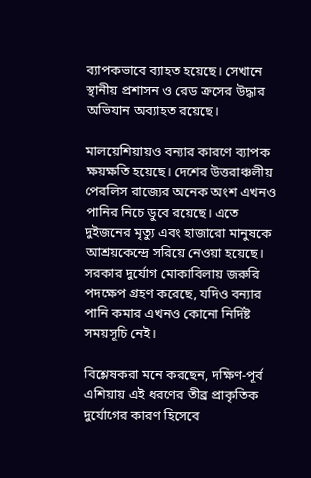ব্যাপকভাবে ব্যাহত হয়েছে। সেখানে স্থানীয় প্রশাসন ও রেড ক্রসের উদ্ধার অভিযান অব্যাহত রয়েছে।

মালয়েশিয়ায়ও বন্যার কারণে ব্যাপক ক্ষয়ক্ষতি হয়েছে। দেশের উত্তরাঞ্চলীয় পেরলিস রাজ্যের অনেক অংশ এখনও পানির নিচে ডুবে রয়েছে। এতে দুইজনের মৃত্যু এবং হাজারো মানুষকে আশ্রয়কেন্দ্রে সরিয়ে নেওয়া হয়েছে। সরকার দুর্যোগ মোকাবিলায় জরুরি পদক্ষেপ গ্রহণ করেছে, যদিও বন্যার পানি কমার এখনও কোনো নির্দিষ্ট সময়সূচি নেই।

বিশ্লেষকরা মনে করছেন, দক্ষিণ-পূর্ব এশিয়ায় এই ধরণের তীব্র প্রাকৃতিক দুর্যোগের কারণ হিসেবে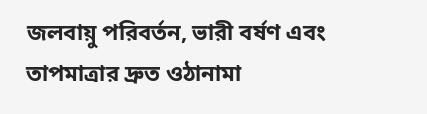জলবায়ু পরিবর্তন, ভারী বর্ষণ এবং তাপমাত্রার দ্রুত ওঠানামা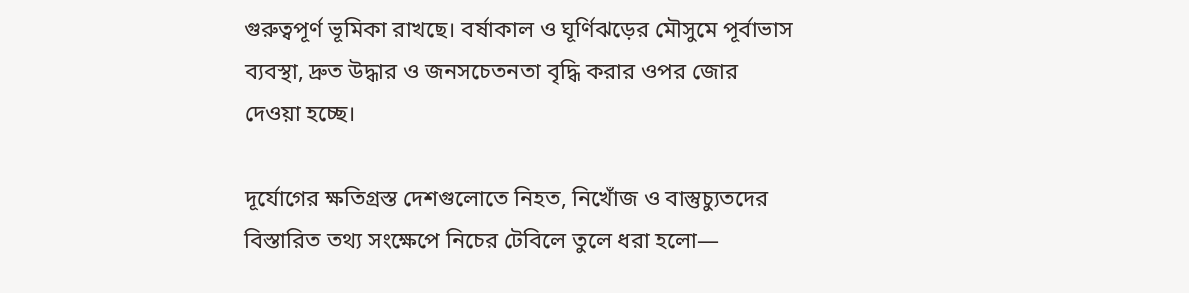গুরুত্বপূর্ণ ভূমিকা রাখছে। বর্ষাকাল ও ঘূর্ণিঝড়ের মৌসুমে পূর্বাভাস ব্যবস্থা, দ্রুত উদ্ধার ও জনসচেতনতা বৃদ্ধি করার ওপর জোর দেওয়া হচ্ছে।

দূর্যোগের ক্ষতিগ্রস্ত দেশগুলোতে নিহত, নিখোঁজ ও বাস্তুচ্যুতদের বিস্তারিত তথ্য সংক্ষেপে নিচের টেবিলে তুলে ধরা হলো—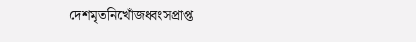দেশমৃতনিখোঁজধ্বংসপ্রাপ্ত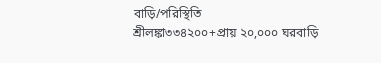বাড়ি/পরিস্থিতি
শ্রীলঙ্কা৩৩৪২০০+প্রায় ২০,০০০ ঘরবাড়ি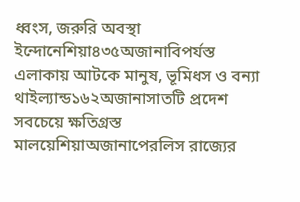ধ্বংস, জরুরি অবস্থা
ইন্দোনেশিয়া৪৩৫অজানাবিপর্যস্ত এলাকায় আটকে মানুষ, ভূমিধস ও বন্যা
থাইল্যান্ড১৬২অজানাসাতটি প্রদেশ সবচেয়ে ক্ষতিগ্রস্ত
মালয়েশিয়াঅজানাপেরলিস রাজ্যের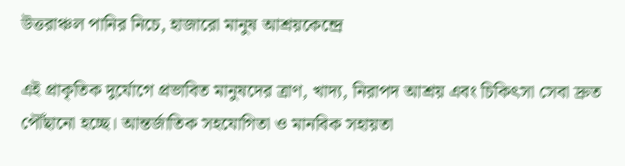উত্তরাঞ্চল পানির নিচে, হাজারো মানুষ আশ্রয়কেন্দ্রে

এই প্রাকৃতিক দুর্যোগে প্রভাবিত মানুষদের ত্রাণ, খাদ্য, নিরাপদ আশ্রয় এবং চিকিৎসা সেবা দ্রুত পৌঁছানো হচ্ছে। আন্তর্জাতিক সহযোগিতা ও মানবিক সহায়তা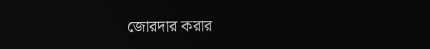জোরদার করার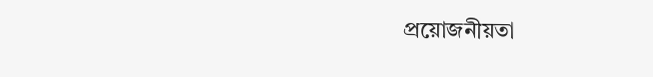প্রয়োজনীয়তা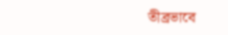তীব্রভাবে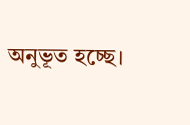অনুভূত হচ্ছে।